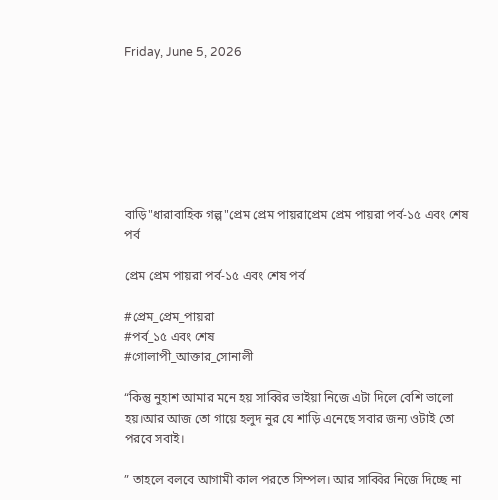Friday, June 5, 2026







বাড়ি"ধারাবাহিক গল্প"প্রেম প্রেম পায়রাপ্রেম প্রেম পায়রা পর্ব-১৫ এবং শেষ পর্ব

প্রেম প্রেম পায়রা পর্ব-১৫ এবং শেষ পর্ব

#প্রেম_প্রেম_পায়রা
#পর্ব_১৫ এবং শেষ
#গোলাপী_আক্তার_সোনালী

“কিন্তু নুহাশ আমার মনে হয় সাব্বির ভাইয়া নিজে এটা দিলে বেশি ভালো হয়।আর আজ তো গায়ে হলুদ নুর যে শাড়ি এনেছে সবার জন্য ওটাই তো পরবে সবাই।

” তাহলে বলবে আগামী কাল পরতে সিম্পল। আর সাব্বির নিজে দিচ্ছে না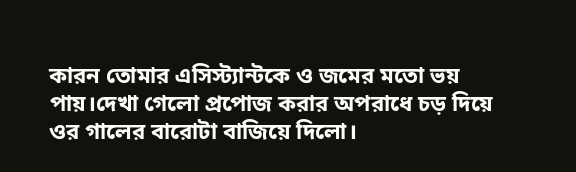কারন তোমার এসিস্ট্যান্টকে ও জমের মতো ভয় পায়।দেখা গেলো প্রপোজ করার অপরাধে চড় দিয়ে ওর গালের বারোটা বাজিয়ে দিলো।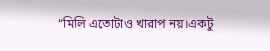“মিলি এতোটাও খারাপ নয়।একটু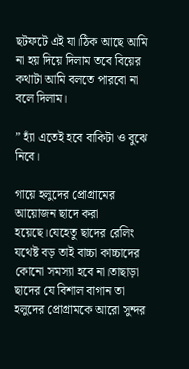ছটফটে এই যা।ঠিক আছে আমি না হয় দিয়ে দিলাম তবে বিয়ের কথাটা আমি বলতে পারবো না বলে দিলাম।

” হ্যাঁ এতেই হবে বাকিটা ও বুঝে নিবে।

গায়ে হলুদের প্রোগ্রামের আয়োজন ছাদে করা হয়েছে।যেহেতু ছাদের রেলিং যথেষ্ট বড় তাই বাচ্চা কাচ্চাদের কোনো সমস্যা হবে না।তাছাড়া ছাদের যে বিশাল বাগান তা হলুদের প্রোগ্রামকে আরো সুন্দর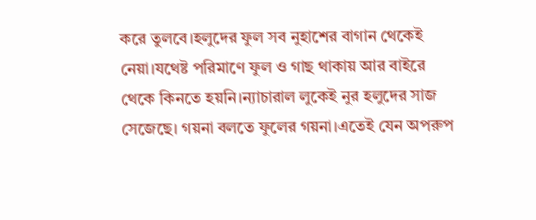করে তুলবে।হলুদের ফুল সব নুহাশের বাগান থেকেই নেয়া।যথেষ্ট পরিমাণে ফুল ও গাছ থাকায় আর বাইরে থেকে কিনতে হয়নি।ন্যাচারাল লুকেই নুর হলুদের সাজ সেজেছে। গয়না বলতে ফুলের গয়না।এতেই যেন অপরুপ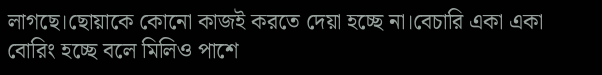লাগছে।ছোয়াকে কোনো কাজই করতে দেয়া হচ্ছে না।বেচারি একা একা বোরিং হচ্ছে বলে মিলিও পাশে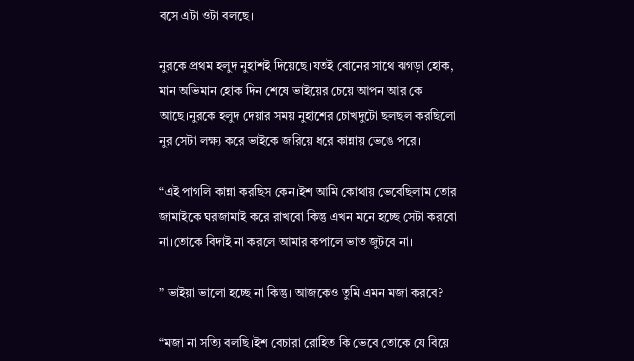বসে এটা ওটা বলছে।

নুরকে প্রথম হলুদ নুহাশই দিয়েছে।যতই বোনের সাথে ঝগড়া হোক, মান অভিমান হোক দিন শেষে ভাইয়ের চেয়ে আপন আর কে আছে।নুরকে হলুদ দেয়ার সময় নুহাশের চোখদুটো ছলছল করছিলো নুর সেটা লক্ষ্য করে ভাইকে জরিয়ে ধরে কান্নায় ভেঙে পরে।

“এই পাগলি কান্না করছিস কেন।ইশ আমি কোথায় ভেবেছিলাম তোর জামাইকে ঘরজামাই করে রাখবো কিন্তু এখন মনে হচ্ছে সেটা করবো না।তোকে বিদাই না করলে আমার কপালে ভাত জুটবে না।

” ভাইয়া ভালো হচ্ছে না কিন্তু। আজকেও তুমি এমন মজা করবে?

“মজা না সত্যি বলছি।ইশ বেচারা রোহিত কি ভেবে তোকে যে বিয়ে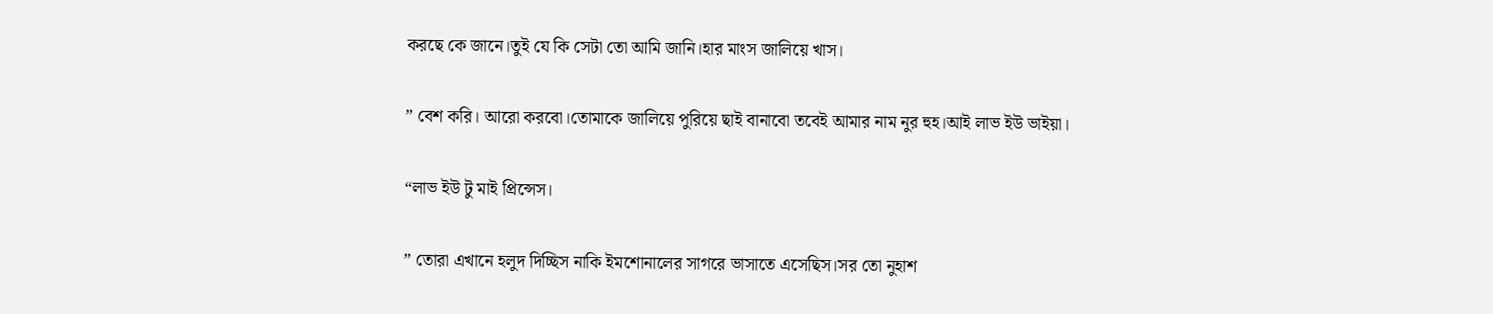করছে কে জানে।তুই যে কি সেটা তো আমি জানি।হার মাংস জালিয়ে খাস।

” বেশ করি। আরো করবো।তোমাকে জালিয়ে পুরিয়ে ছাই বানাবো তবেই আমার নাম নুর হুহ।আই লাভ ইউ ভাইয়া।

“লাভ ইউ টু মাই প্রিন্সেস।

” তোরা এখানে হলুদ দিচ্ছিস নাকি ইমশোনালের সাগরে ভাসাতে এসেছিস।সর তো নুহাশ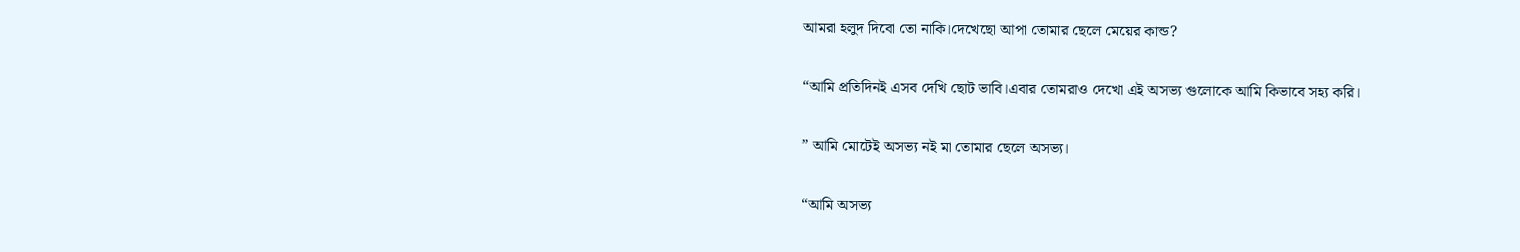আমরা হলুদ দিবো তো নাকি।দেখেছো আপা তোমার ছেলে মেয়ের কান্ড?

“আমি প্রতিদিনই এসব দেখি ছোট ভাবি।এবার তোমরাও দেখো এই অসভ্য গুলোকে আমি কিভাবে সহ্য করি।

” আমি মোটেই অসভ্য নই মা তোমার ছেলে অসভ্য।

“আমি অসভ্য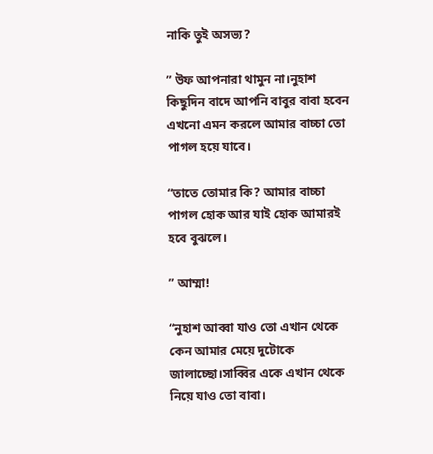নাকি তুই অসভ্য?

” উফ আপনারা থামুন না।নুহাশ কিছুদিন বাদে আপনি বাবুর বাবা হবেন এখনো এমন করলে আমার বাচ্চা তো পাগল হয়ে যাবে।

“তাতে তোমার কি? আমার বাচ্চা পাগল হোক আর যাই হোক আমারই হবে বুঝলে।

” আম্মা!

“নুহাশ আব্বা যাও তো এখান থেকে কেন আমার মেয়ে দুটোকে জালাচ্ছো।সাব্বির একে এখান থেকে নিয়ে যাও তো বাবা।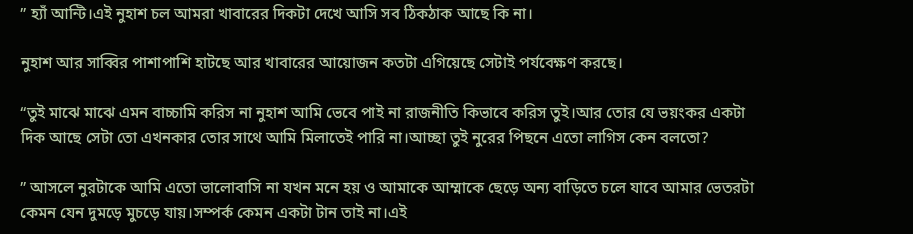” হ্যাঁ আন্টি।এই নুহাশ চল আমরা খাবারের দিকটা দেখে আসি সব ঠিকঠাক আছে কি না।

নুহাশ আর সাব্বির পাশাপাশি হাটছে আর খাবারের আয়োজন কতটা এগিয়েছে সেটাই পর্যবেক্ষণ করছে।

“তুই মাঝে মাঝে এমন বাচ্চামি করিস না নুহাশ আমি ভেবে পাই না রাজনীতি কিভাবে করিস তুই।আর তোর যে ভয়ংকর একটা দিক আছে সেটা তো এখনকার তোর সাথে আমি মিলাতেই পারি না।আচ্ছা তুই নুরের পিছনে এতো লাগিস কেন বলতো?

” আসলে নুরটাকে আমি এতো ভালোবাসি না যখন মনে হয় ও আমাকে আম্মাকে ছেড়ে অন্য বাড়িতে চলে যাবে আমার ভেতরটা কেমন যেন দুমড়ে মুচড়ে যায়।সম্পর্ক কেমন একটা টান তাই না।এই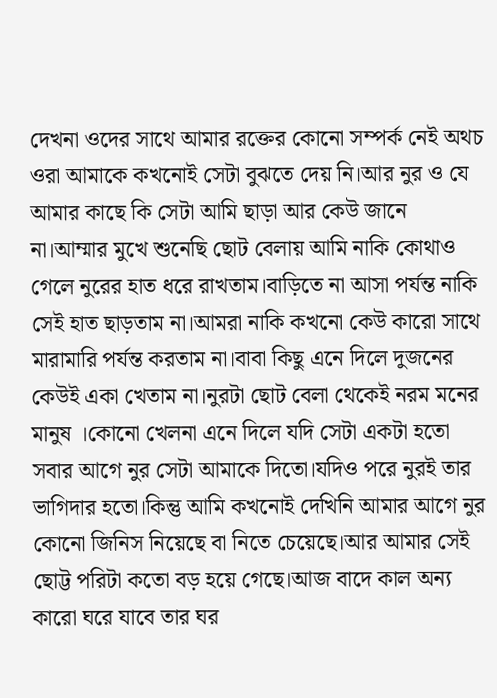দেখনা ওদের সাথে আমার রক্তের কোনো সম্পর্ক নেই অথচ ওরা আমাকে কখনোই সেটা বুঝতে দেয় নি।আর নুর ও যে আমার কাছে কি সেটা আমি ছাড়া আর কেউ জানে না।আম্মার মুখে শুনেছি ছোট বেলায় আমি নাকি কোথাও গেলে নুরের হাত ধরে রাখতাম।বাড়িতে না আসা পর্যন্ত নাকি সেই হাত ছাড়তাম না।আমরা নাকি কখনো কেউ কারো সাথে মারামারি পর্যন্ত করতাম না।বাবা কিছু এনে দিলে দুজনের কেউই একা খেতাম না।নুরটা ছোট বেলা থেকেই নরম মনের মানুষ ।কোনো খেলনা এনে দিলে যদি সেটা একটা হতো সবার আগে নুর সেটা আমাকে দিতো।যদিও পরে নুরই তার ভাগিদার হতো।কিন্তু আমি কখনোই দেখিনি আমার আগে নুর কোনো জিনিস নিয়েছে বা নিতে চেয়েছে।আর আমার সেই ছোট্ট পরিটা কতো বড় হয়ে গেছে।আজ বাদে কাল অন্য কারো ঘরে যাবে তার ঘর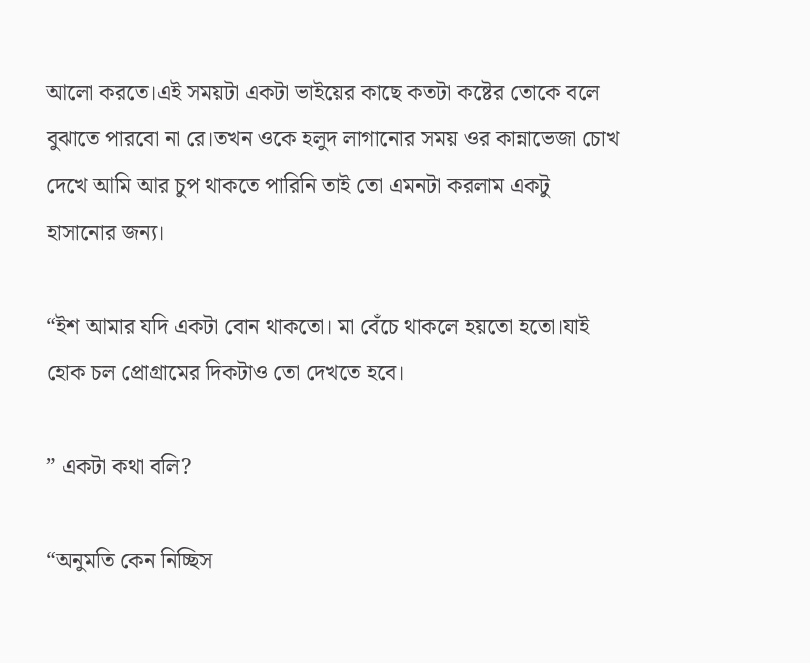আলো করতে।এই সময়টা একটা ভাইয়ের কাছে কতটা কষ্টের তোকে বলে বুঝাতে পারবো না রে।তখন ওকে হলুদ লাগানোর সময় ওর কান্নাভেজা চোখ দেখে আমি আর চুপ থাকতে পারিনি তাই তো এমনটা করলাম একটু হাসানোর জন্য।

“ইশ আমার যদি একটা বোন থাকতো। মা বেঁচে থাকলে হয়তো হতো।যাই হোক চল প্রোগ্রামের দিকটাও তো দেখতে হবে।

” একটা কথা বলি?

“অনুমতি কেন নিচ্ছিস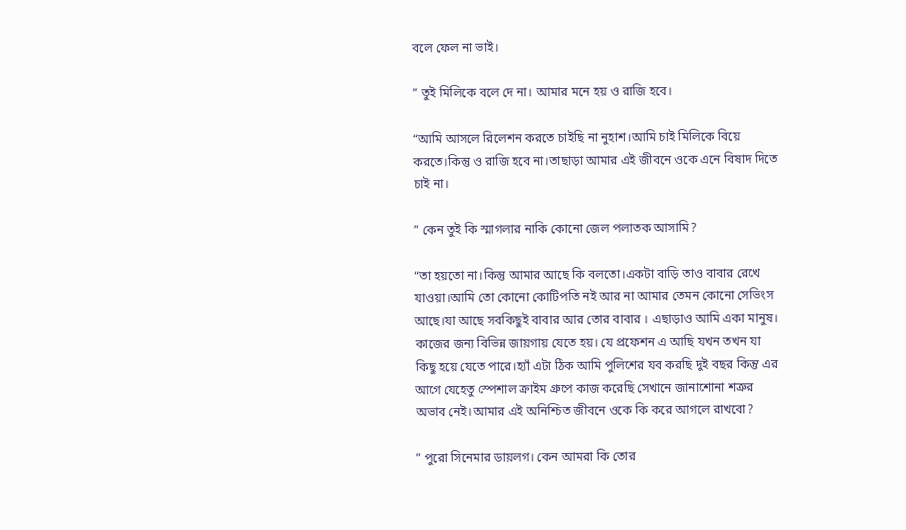বলে ফেল না ভাই।

” তুই মিলিকে বলে দে না। আমার মনে হয় ও রাজি হবে।

“আমি আসলে রিলেশন করতে চাইছি না নুহাশ।আমি চাই মিলিকে বিয়ে করতে।কিন্তু ও রাজি হবে না।তাছাড়া আমার এই জীবনে ওকে এনে বিষাদ দিতে চাই না।

” কেন তুই কি স্মাগলার নাকি কোনো জেল পলাতক আসামি?

“তা হয়তো না।কিন্তু আমার আছে কি বলতো।একটা বাড়ি তাও বাবার রেখে যাওয়া।আমি তো কোনো কোটিপতি নই আর না আমার তেমন কোনো সেভিংস আছে।যা আছে সবকিছুই বাবার আর তোর বাবার । এছাড়াও আমি একা মানুষ। কাজের জন্য বিভিন্ন জায়গায় যেতে হয়। যে প্রফেশন এ আছি যখন তখন যা কিছু হয়ে যেতে পারে।হ্যাঁ এটা ঠিক আমি পুলিশের যব করছি দুই বছর কিন্তু এর আগে যেহেতু স্পেশাল ক্রাইম গ্রুপে কাজ করেছি সেখানে জানাশোনা শত্রুর অভাব নেই।আমার এই অনিশ্চিত জীবনে ওকে কি করে আগলে রাখবো?

” পুরো সিনেমার ডায়লগ। কেন আমরা কি তোর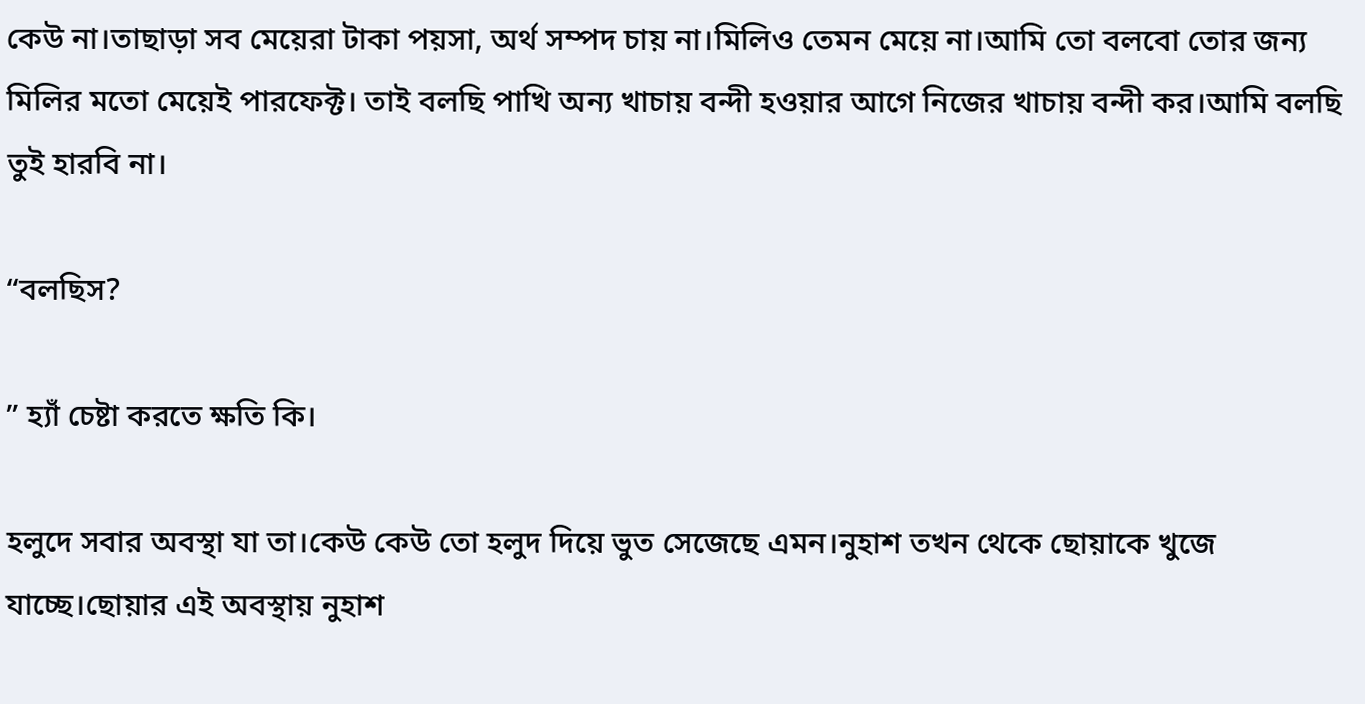কেউ না।তাছাড়া সব মেয়েরা টাকা পয়সা, অর্থ সম্পদ চায় না।মিলিও তেমন মেয়ে না।আমি তো বলবো তোর জন্য মিলির মতো মেয়েই পারফেক্ট। তাই বলছি পাখি অন্য খাচায় বন্দী হওয়ার আগে নিজের খাচায় বন্দী কর।আমি বলছি তুই হারবি না।

“বলছিস?

” হ্যাঁ চেষ্টা করতে ক্ষতি কি।

হলুদে সবার অবস্থা যা তা।কেউ কেউ তো হলুদ দিয়ে ভুত সেজেছে এমন।নুহাশ তখন থেকে ছোয়াকে খুজে যাচ্ছে।ছোয়ার এই অবস্থায় নুহাশ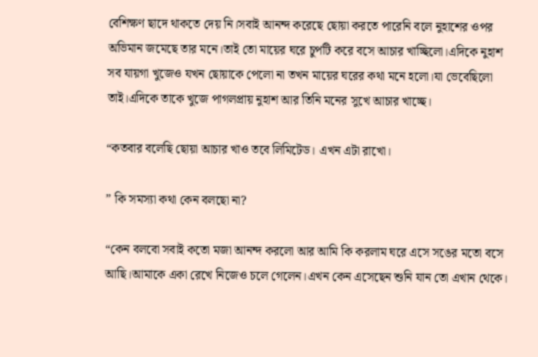বেশিক্ষণ ছাদে থাকতে দেয় নি।সবাই আনন্দ করেছে ছোয়া করতে পারেনি বলে নুহাশের ওপর অভিমান জমেছে তার মনে।তাই তো মায়ের ঘরে চুপটি করে বসে আচার খাচ্ছিলো।এদিকে নুহাশ সব যায়গা খুজেও যখন ছোয়াকে পেলো না তখন মায়ের ঘরের কথা মনে হলো।যা ভেবেছিলো তাই।এদিকে তাকে খুজে পাগলপ্রায় নুহাশ আর তিনি মনের সুখে আচার খাচ্ছে।

“কতবার বলেছি ছোয়া আচার খাও তবে লিমিটেড। এখন এটা রাখো।

” কি সমস্যা কথা কেন বলছো না?

“কেন বলবো সবাই কতো মজা আনন্দ করলো আর আমি কি করলাম ঘরে এসে সঙের মতো বসে আছি।আমাকে একা রেখে নিজেও চলে গেলেন।এখন কেন এসেছেন শুনি যান তো এখান থেকে।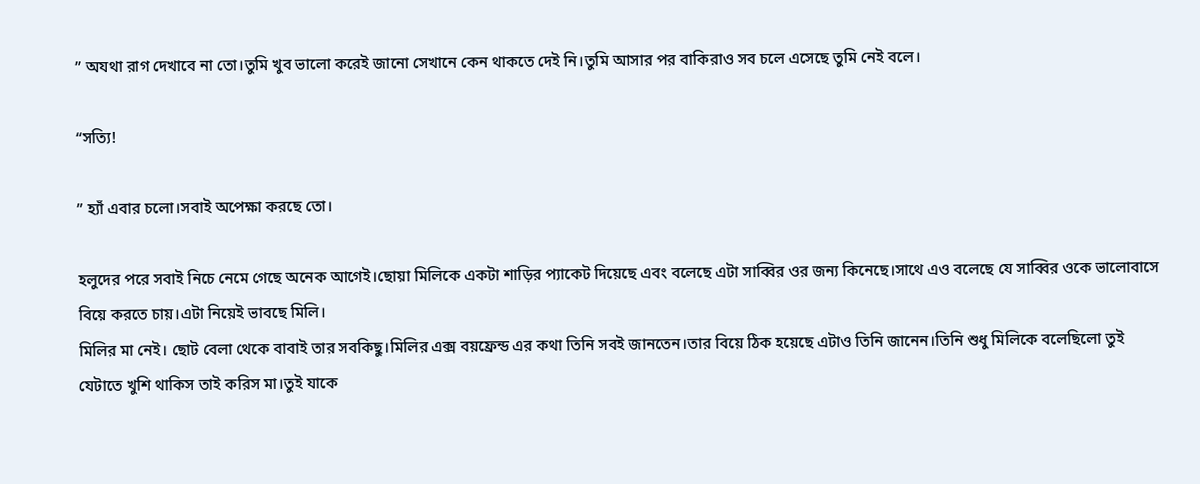” অযথা রাগ দেখাবে না তো।তুমি খুব ভালো করেই জানো সেখানে কেন থাকতে দেই নি।তুমি আসার পর বাকিরাও সব চলে এসেছে তুমি নেই বলে।

“সত্যি!

” হ্যাঁ এবার চলো।সবাই অপেক্ষা করছে তো।

হলুদের পরে সবাই নিচে নেমে গেছে অনেক আগেই।ছোয়া মিলিকে একটা শাড়ির প্যাকেট দিয়েছে এবং বলেছে এটা সাব্বির ওর জন্য কিনেছে।সাথে এও বলেছে যে সাব্বির ওকে ভালোবাসে বিয়ে করতে চায়।এটা নিয়েই ভাবছে মিলি।
মিলির মা নেই। ছোট বেলা থেকে বাবাই তার সবকিছু।মিলির এক্স বয়ফ্রেন্ড এর কথা তিনি সবই জানতেন।তার বিয়ে ঠিক হয়েছে এটাও তিনি জানেন।তিনি শুধু মিলিকে বলেছিলো তুই যেটাতে খুশি থাকিস তাই করিস মা।তুই যাকে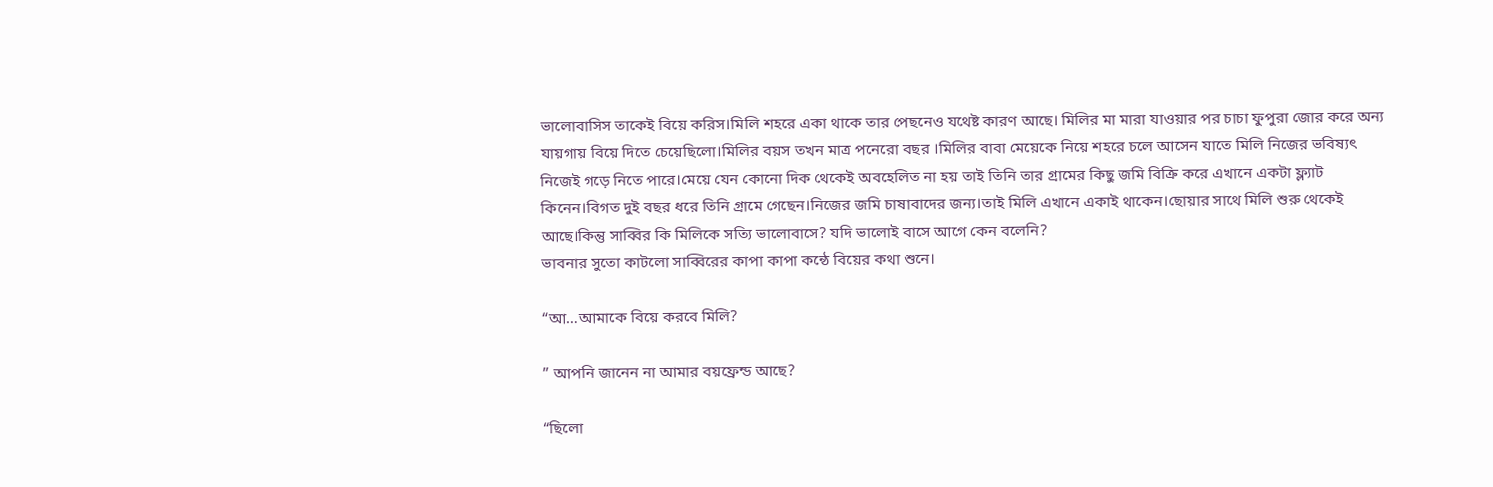ভালোবাসিস তাকেই বিয়ে করিস।মিলি শহরে একা থাকে তার পেছনেও যথেষ্ট কারণ আছে। মিলির মা মারা যাওয়ার পর চাচা ফুপুরা জোর করে অন্য যায়গায় বিয়ে দিতে চেয়েছিলো।মিলির বয়স তখন মাত্র পনেরো বছর ।মিলির বাবা মেয়েকে নিয়ে শহরে চলে আসেন যাতে মিলি নিজের ভবিষ্যৎ নিজেই গড়ে নিতে পারে।মেয়ে যেন কোনো দিক থেকেই অবহেলিত না হয় তাই তিনি তার গ্রামের কিছু জমি বিক্রি করে এখানে একটা ফ্ল্যাট কিনেন।বিগত দুই বছর ধরে তিনি গ্রামে গেছেন।নিজের জমি চাষাবাদের জন্য।তাই মিলি এখানে একাই থাকেন।ছোয়ার সাথে মিলি শুরু থেকেই আছে।কিন্তু সাব্বির কি মিলিকে সত্যি ভালোবাসে? যদি ভালোই বাসে আগে কেন বলেনি?
ভাবনার সুতো কাটলো সাব্বিরের কাপা কাপা কন্ঠে বিয়ের কথা শুনে।

“আ…আমাকে বিয়ে করবে মিলি?

” আপনি জানেন না আমার বয়ফ্রেন্ড আছে?

“ছিলো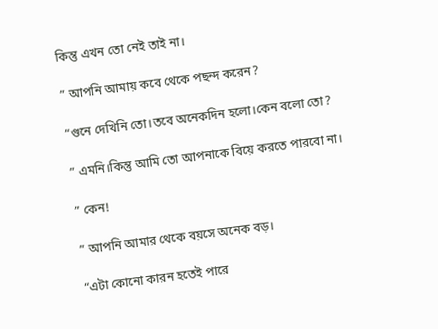কিন্তু এখন তো নেই তাই না।

” আপনি আমায় কবে থেকে পছন্দ করেন?

“গুনে দেখিনি তো।তবে অনেকদিন হলো।কেন বলো তো?

” এমনি।কিন্তু আমি তো আপনাকে বিয়ে করতে পারবো না।

” কেন!

” আপনি আমার থেকে বয়সে অনেক বড়।

“এটা কোনো কারন হতেই পারে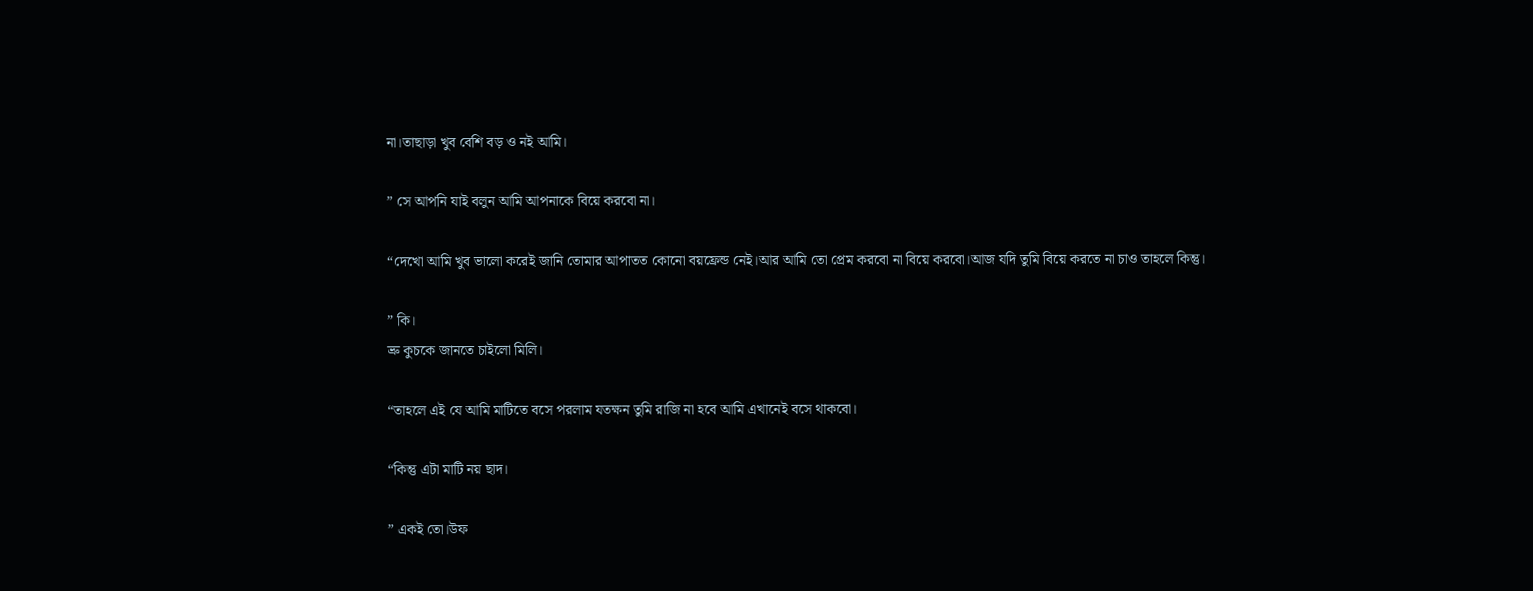না।তাছাড়া খুব বেশি বড় ও নই আমি।

” সে আপনি যাই বলুন আমি আপনাকে বিয়ে করবো না।

“দেখো আমি খুব ভালো করেই জানি তোমার আপাতত কোনো বয়ফ্রেন্ড নেই।আর আমি তো প্রেম করবো না বিয়ে করবো।আজ যদি তুমি বিয়ে করতে না চাও তাহলে কিন্তু।

” কি।
ভ্রু কুচকে জানতে চাইলো মিলি।

“তাহলে এই যে আমি মাটিতে বসে পরলাম যতক্ষন তুমি রাজি না হবে আমি এখানেই বসে থাকবো।

“কিন্তু এটা মাটি নয় ছাদ।

” একই তো।উফ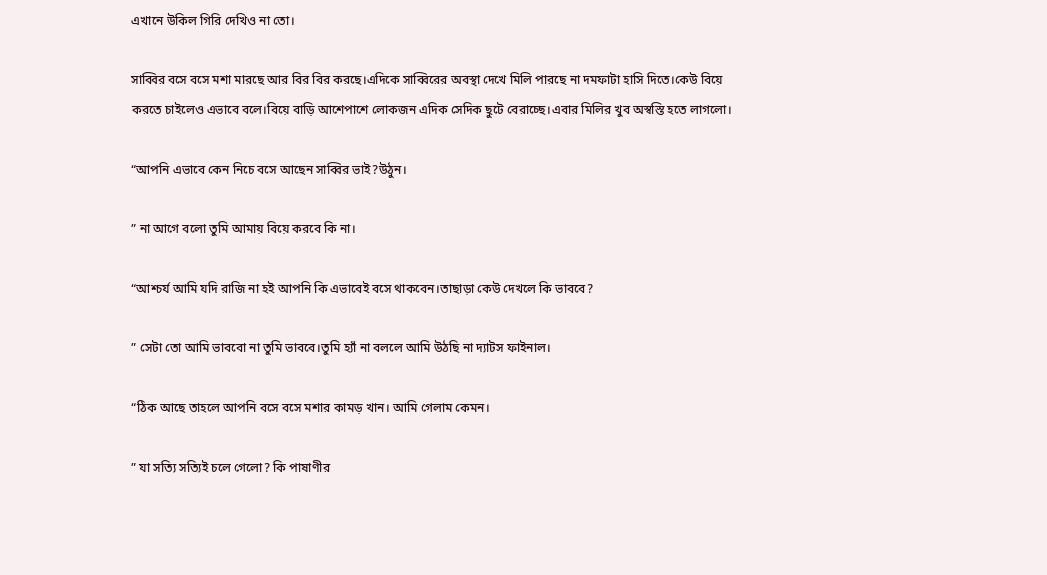এখানে উকিল গিরি দেখিও না তো।

সাব্বির বসে বসে মশা মারছে আর বির বির করছে।এদিকে সাব্বিরের অবস্থা দেখে মিলি পারছে না দমফাটা হাসি দিতে।কেউ বিয়ে করতে চাইলেও এভাবে বলে।বিয়ে বাড়ি আশেপাশে লোকজন এদিক সেদিক ছুটে বেরাচ্ছে।এবার মিলির খুব অস্বস্তি হতে লাগলো।

“আপনি এভাবে কেন নিচে বসে আছেন সাব্বির ভাই?উঠুন।

” না আগে বলো তুমি আমায় বিয়ে করবে কি না।

“আশ্চর্য আমি যদি রাজি না হই আপনি কি এভাবেই বসে থাকবেন।তাছাড়া কেউ দেখলে কি ভাববে?

” সেটা তো আমি ভাববো না তুমি ভাববে।তুমি হ্যাঁ না বললে আমি উঠছি না দ্যাটস ফাইনাল।

“ঠিক আছে তাহলে আপনি বসে বসে মশার কামড় খান। আমি গেলাম কেমন।

” যা সত্যি সত্যিই চলে গেলো? কি পাষাণীর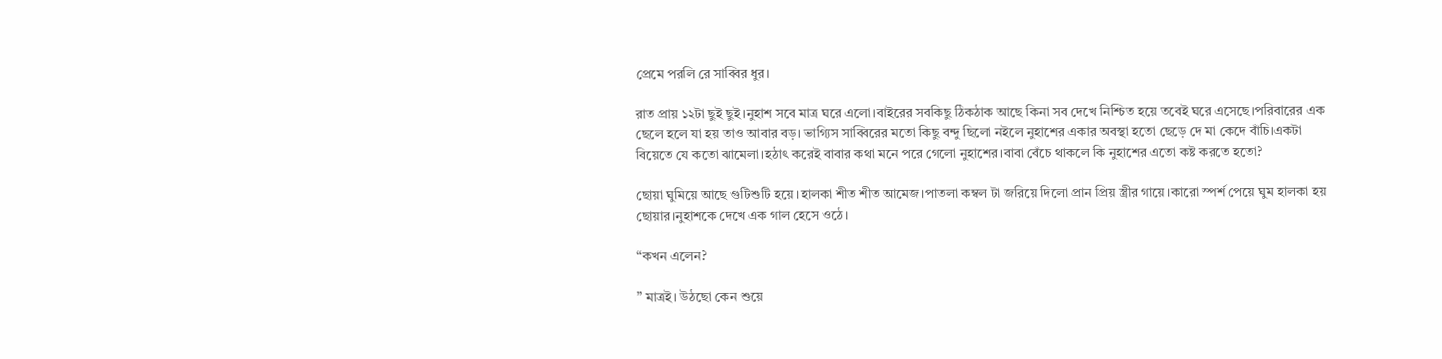প্রেমে পরলি রে সাব্বির ধুর।

রাত প্রায় ১২টা ছুই ছুই।নুহাশ সবে মাত্র ঘরে এলো।বাইরের সবকিছু ঠিকঠাক আছে কিনা সব দেখে নিশ্চিত হয়ে তবেই ঘরে এসেছে।পরিবারের এক ছেলে হলে যা হয় তাও আবার বড়। ভাগ্যিস সাব্বিরের মতো কিছু বন্দু ছিলো নইলে নুহাশের একার অবস্থা হতো ছেড়ে দে মা কেদে বাঁচি।একটা বিয়েতে যে কতো ঝামেলা।হঠাৎ করেই বাবার কথা মনে পরে গেলো নুহাশের।বাবা বেঁচে থাকলে কি নুহাশের এতো কষ্ট করতে হতো?

ছোয়া ঘুমিয়ে আছে গুটিশুটি হয়ে।হালকা শীত শীত আমেজ।পাতলা কম্বল টা জরিয়ে দিলো প্রান প্রিয় স্ত্রীর গায়ে।কারো স্পর্শ পেয়ে ঘুম হালকা হয় ছোয়ার।নুহাশকে দেখে এক গাল হেসে ওঠে।

“কখন এলেন?

” মাত্রই। উঠছো কেন শুয়ে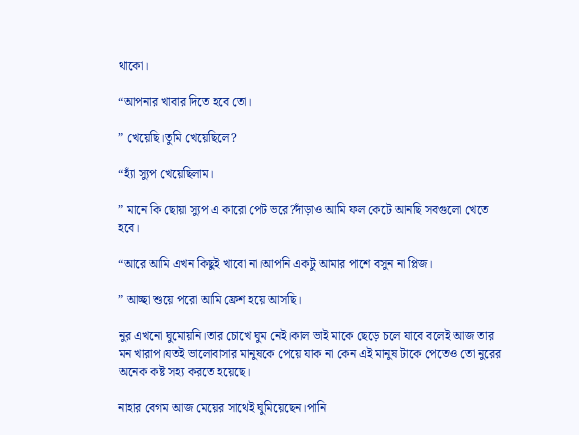থাকো।

“আপনার খাবার দিতে হবে তো।

” খেয়েছি।তুমি খেয়েছিলে?

“হ্যাঁ স্যুপ খেয়েছিলাম।

” মানে কি ছোয়া স্যুপ এ কারো পেট ভরে?দাঁড়াও আমি ফল কেটে আনছি সবগুলো খেতে হবে।

“আরে আমি এখন কিছুই খাবো না।আপনি একটু আমার পাশে বসুন না প্লিজ।

” আচ্ছা শুয়ে পরো আমি ফ্রেশ হয়ে আসছি।

নুর এখনো ঘুমোয়নি।তার চোখে ঘুম নেই।কাল ভাই মাকে ছেড়ে চলে যাবে বলেই আজ তার মন খারাপ।যতই ভালোবাসার মানুষকে পেয়ে যাক না কেন এই মানুষ টাকে পেতেও তো নুরের অনেক কষ্ট সহ্য করতে হয়েছে।

নাহার বেগম আজ মেয়ের সাথেই ঘুমিয়েছেন।পানি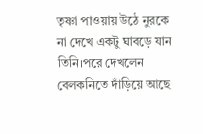তৃষ্ণা পাওয়ায় উঠে নুরকে না দেখে একটু ঘাবড়ে যান তিনি।পরে দেখলেন বেলকনিতে দাঁড়িয়ে আছে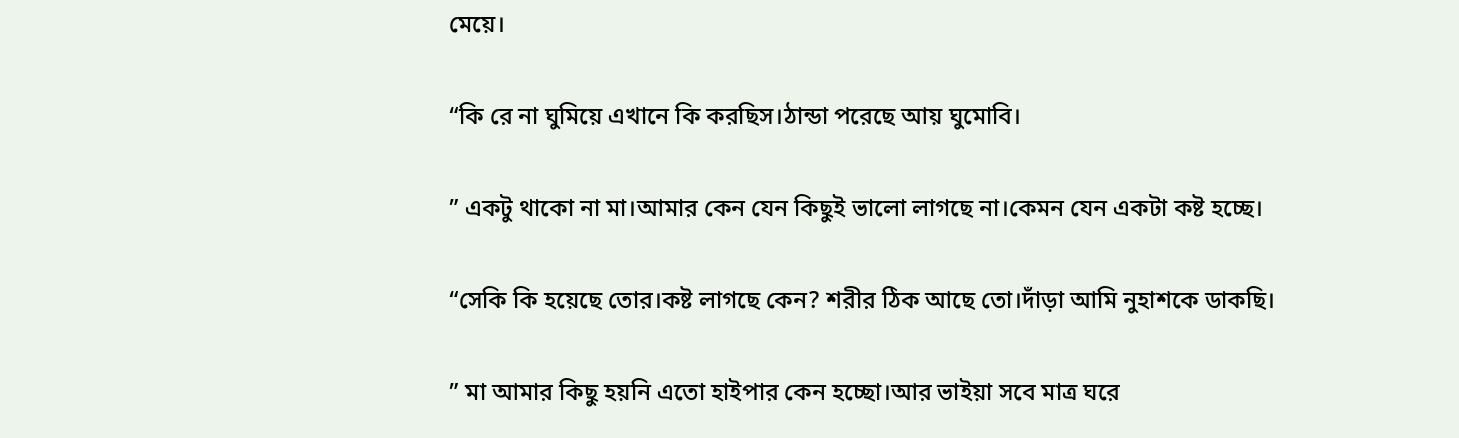মেয়ে।

“কি রে না ঘুমিয়ে এখানে কি করছিস।ঠান্ডা পরেছে আয় ঘুমোবি।

” একটু থাকো না মা।আমার কেন যেন কিছুই ভালো লাগছে না।কেমন যেন একটা কষ্ট হচ্ছে।

“সেকি কি হয়েছে তোর।কষ্ট লাগছে কেন? শরীর ঠিক আছে তো।দাঁড়া আমি নুহাশকে ডাকছি।

” মা আমার কিছু হয়নি এতো হাইপার কেন হচ্ছো।আর ভাইয়া সবে মাত্র ঘরে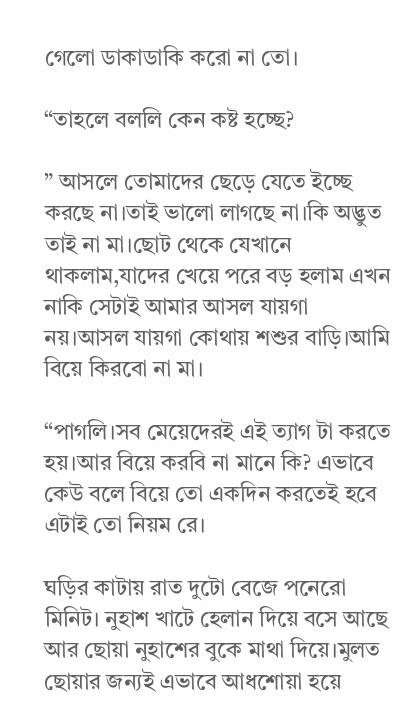গেলো ডাকাডাকি করো না তো।

“তাহলে বললি কেন কষ্ট হচ্ছে?

” আসলে তোমাদের ছেড়ে যেতে ইচ্ছে করছে না।তাই ভালো লাগছে না।কি অদ্ভুত তাই না মা।ছোট থেকে যেখানে থাকলাম,যাদের খেয়ে পরে বড় হলাম এখন নাকি সেটাই আমার আসল যায়গা নয়।আসল যায়গা কোথায় শশুর বাড়ি।আমি বিয়ে কিরবো না মা।

“পাগলি।সব মেয়েদেরই এই ত্যাগ টা করতে হয়।আর বিয়ে করবি না মানে কি? এভাবে কেউ বলে বিয়ে তো একদিন করতেই হবে এটাই তো নিয়ম রে।

ঘড়ির কাটায় রাত দুটো বেজে পনেরো মিনিট। নুহাশ খাটে হেলান দিয়ে বসে আছে আর ছোয়া নুহাশের বুকে মাথা দিয়ে।মুলত ছোয়ার জন্যই এভাবে আধশোয়া হয়ে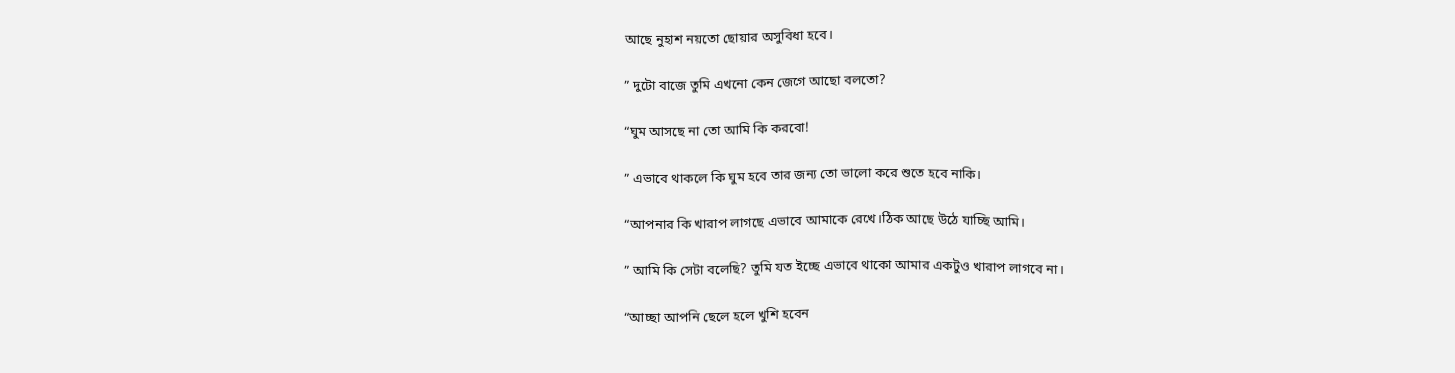আছে নুহাশ নয়তো ছোয়ার অসুবিধা হবে।

” দুটো বাজে তুমি এখনো কেন জেগে আছো বলতো?

“ঘুম আসছে না তো আমি কি করবো!

” এভাবে থাকলে কি ঘুম হবে তার জন্য তো ভালো করে শুতে হবে নাকি।

“আপনার কি খারাপ লাগছে এভাবে আমাকে রেখে।ঠিক আছে উঠে যাচ্ছি আমি।

” আমি কি সেটা বলেছি? তুমি যত ইচ্ছে এভাবে থাকো আমার একটুও খারাপ লাগবে না।

“আচ্ছা আপনি ছেলে হলে খুশি হবেন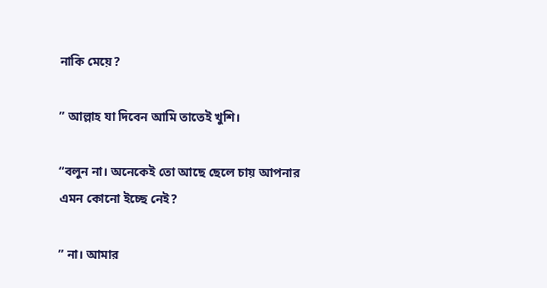নাকি মেয়ে?

” আল্লাহ যা দিবেন আমি তাতেই খুশি।

“বলুন না। অনেকেই তো আছে ছেলে চায় আপনার এমন কোনো ইচ্ছে নেই?

” না। আমার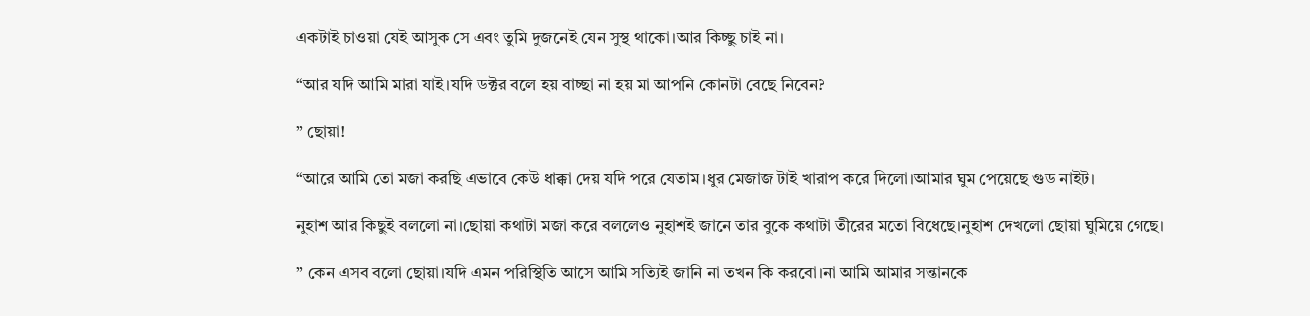একটাই চাওয়া যেই আসুক সে এবং তুমি দুজনেই যেন সুস্থ থাকো।আর কিচ্ছু চাই না।

“আর যদি আমি মারা যাই।যদি ডক্টর বলে হয় বাচ্ছা না হয় মা আপনি কোনটা বেছে নিবেন?

” ছোয়া!

“আরে আমি তো মজা করছি এভাবে কেউ ধাক্কা দেয় যদি পরে যেতাম।ধুর মেজাজ টাই খারাপ করে দিলো।আমার ঘুম পেয়েছে গুড নাইট।

নুহাশ আর কিছুই বললো না।ছোয়া কথাটা মজা করে বললেও নুহাশই জানে তার বুকে কথাটা তীরের মতো বিধেছে।নুহাশ দেখলো ছোয়া ঘুমিয়ে গেছে।

” কেন এসব বলো ছোয়া।যদি এমন পরিস্থিতি আসে আমি সত্যিই জানি না তখন কি করবো।না আমি আমার সন্তানকে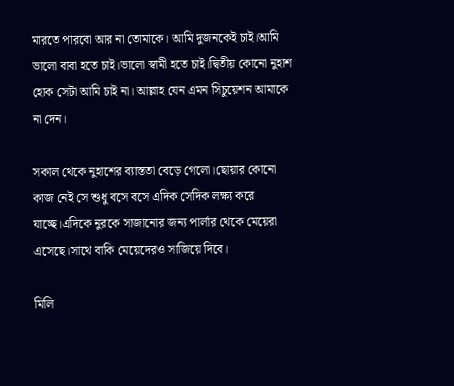মারতে পারবো আর না তোমাকে। আমি দুজনকেই চাই।আমি ভালো বাবা হতে চাই।ভালো স্বামী হতে চাই।দ্বিতীয় কোনো নুহাশ হোক সেটা আমি চাই না। আল্লাহ যেন এমন সিচুয়েশন আমাকে না দেন।

সকাল থেকে নুহাশের ব্যাস্ততা বেড়ে গেলো।ছোয়ার কোনো কাজ নেই সে শুধু বসে বসে এদিক সেদিক লক্ষ্য করে যাচ্ছে।এদিকে নুরকে সাজানোর জন্য পার্লার থেকে মেয়েরা এসেছে।সাথে বাকি মেয়েদেরও সাজিয়ে দিবে।

মিলি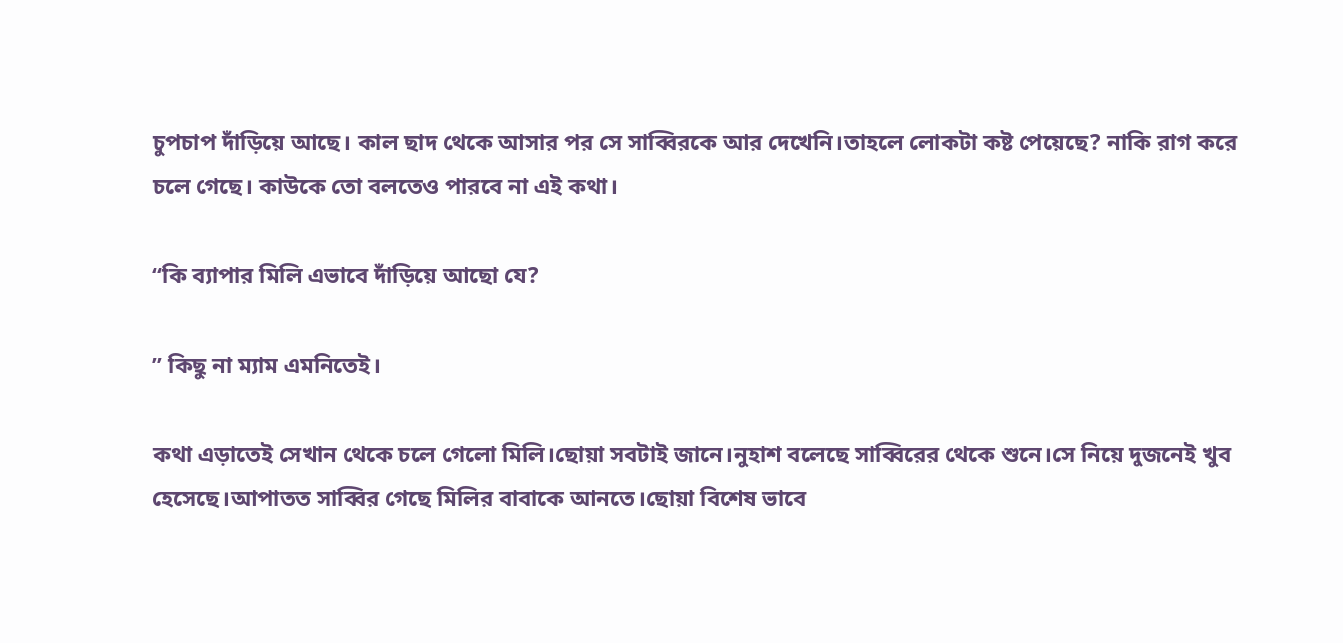চুপচাপ দাঁড়িয়ে আছে। কাল ছাদ থেকে আসার পর সে সাব্বিরকে আর দেখেনি।তাহলে লোকটা কষ্ট পেয়েছে? নাকি রাগ করে চলে গেছে। কাউকে তো বলতেও পারবে না এই কথা।

“কি ব্যাপার মিলি এভাবে দাঁড়িয়ে আছো যে?

” কিছু না ম্যাম এমনিতেই।

কথা এড়াতেই সেখান থেকে চলে গেলো মিলি।ছোয়া সবটাই জানে।নুহাশ বলেছে সাব্বিরের থেকে শুনে।সে নিয়ে দুজনেই খুব হেসেছে।আপাতত সাব্বির গেছে মিলির বাবাকে আনতে।ছোয়া বিশেষ ভাবে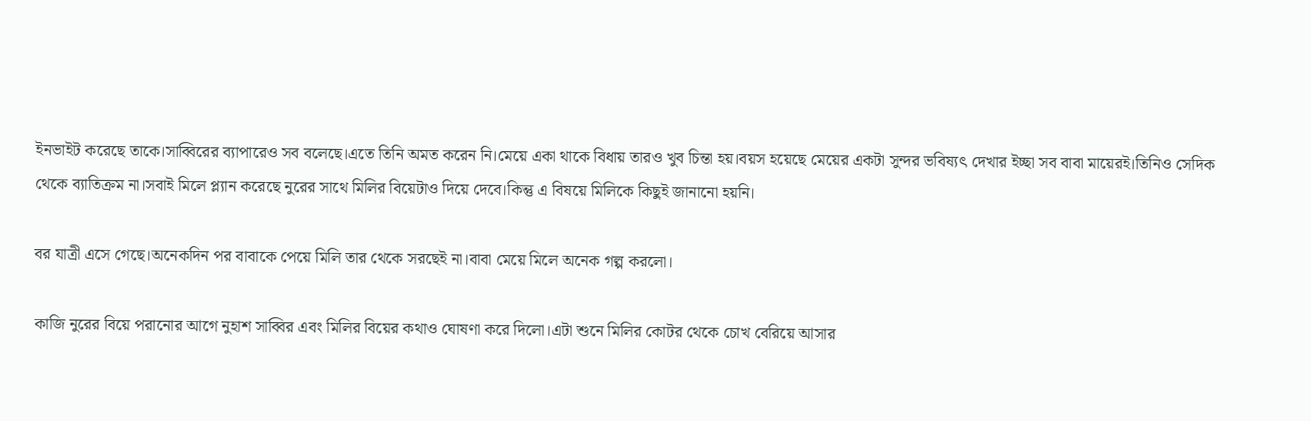ইনভাইট করেছে তাকে।সাব্বিরের ব্যাপারেও সব বলেছে।এতে তিনি অমত করেন নি।মেয়ে একা থাকে বিধায় তারও খুব চিন্তা হয়।বয়স হয়েছে মেয়ের একটা সুন্দর ভবিষ্যৎ দেখার ইচ্ছা সব বাবা মায়েরই।তিনিও সেদিক থেকে ব্যাতিক্রম না।সবাই মিলে প্ল্যান করেছে নুরের সাথে মিলির বিয়েটাও দিয়ে দেবে।কিন্তু এ বিষয়ে মিলিকে কিছুই জানানো হয়নি।

বর যাত্রী এসে গেছে।অনেকদিন পর বাবাকে পেয়ে মিলি তার থেকে সরছেই না।বাবা মেয়ে মিলে অনেক গল্প করলো।

কাজি নুরের বিয়ে পরানোর আগে নুহাশ সাব্বির এবং মিলির বিয়ের কথাও ঘোষণা করে দিলো।এটা শুনে মিলির কোটর থেকে চোখ বেরিয়ে আসার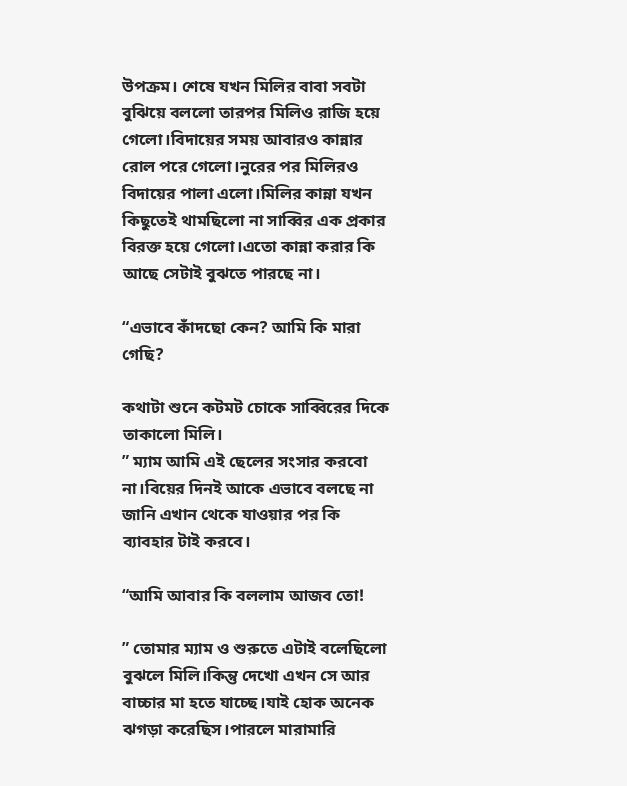উপক্রম। শেষে যখন মিলির বাবা সবটা বুঝিয়ে বললো তারপর মিলিও রাজি হয়ে গেলো।বিদায়ের সময় আবারও কান্নার রোল পরে গেলো।নুরের পর মিলিরও বিদায়ের পালা এলো।মিলির কান্না যখন কিছুতেই থামছিলো না সাব্বির এক প্রকার বিরক্ত হয়ে গেলো।এতো কান্না করার কি আছে সেটাই বুঝতে পারছে না।

“এভাবে কাঁদছো কেন? আমি কি মারা গেছি?

কথাটা শুনে কটমট চোকে সাব্বিরের দিকে তাকালো মিলি।
” ম্যাম আমি এই ছেলের সংসার করবো না।বিয়ের দিনই আকে এভাবে বলছে না জানি এখান থেকে যাওয়ার পর কি ব্যাবহার টাই করবে।

“আমি আবার কি বললাম আজব তো!

” তোমার ম্যাম ও শুরুতে এটাই বলেছিলো বুঝলে মিলি।কিন্তু দেখো এখন সে আর বাচ্চার মা হতে যাচ্ছে।যাই হোক অনেক ঝগড়া করেছিস।পারলে মারামারি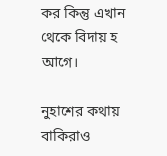কর কিন্তু এখান থেকে বিদায় হ আগে।

নুহাশের কথায় বাকিরাও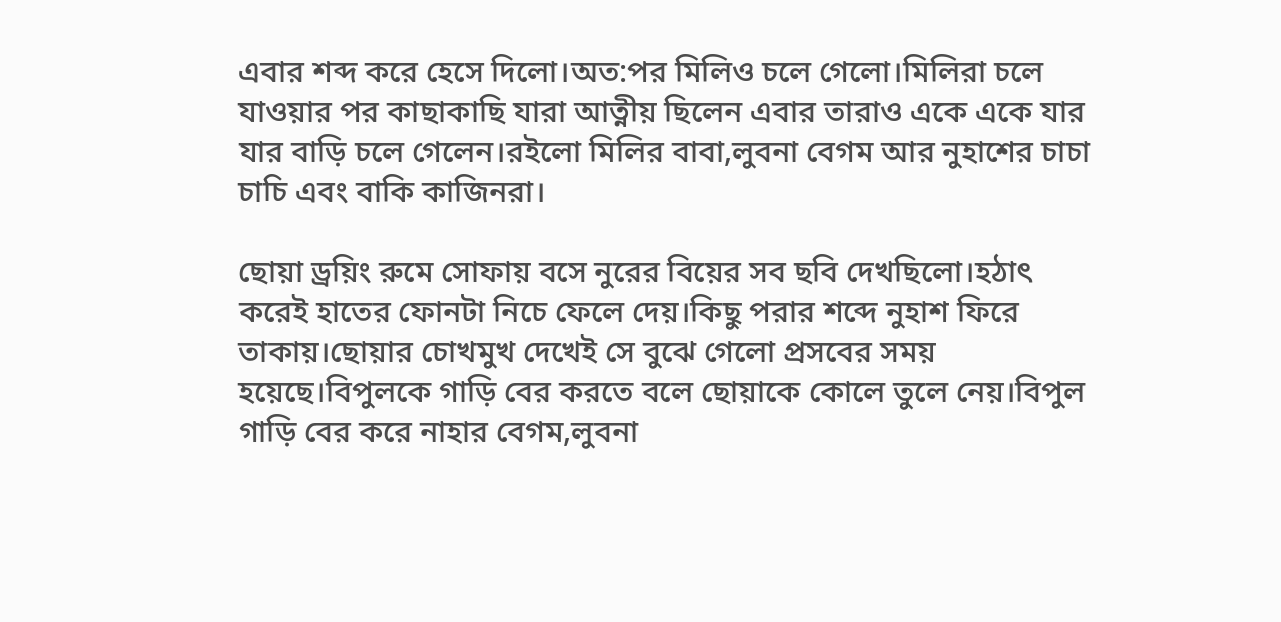এবার শব্দ করে হেসে দিলো।অত:পর মিলিও চলে গেলো।মিলিরা চলে যাওয়ার পর কাছাকাছি যারা আত্নীয় ছিলেন এবার তারাও একে একে যার যার বাড়ি চলে গেলেন।রইলো মিলির বাবা,লুবনা বেগম আর নুহাশের চাচা চাচি এবং বাকি কাজিনরা।

ছোয়া ড্রয়িং রুমে সোফায় বসে নুরের বিয়ের সব ছবি দেখছিলো।হঠাৎ করেই হাতের ফোনটা নিচে ফেলে দেয়।কিছু পরার শব্দে নুহাশ ফিরে তাকায়।ছোয়ার চোখমুখ দেখেই সে বুঝে গেলো প্রসবের সময় হয়েছে।বিপুলকে গাড়ি বের করতে বলে ছোয়াকে কোলে তুলে নেয়।বিপুল গাড়ি বের করে নাহার বেগম,লুবনা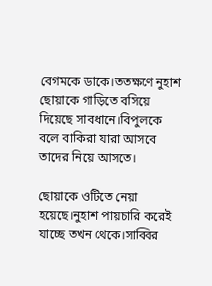বেগমকে ডাকে।ততক্ষণে নুহাশ ছোয়াকে গাড়িতে বসিয়ে দিয়েছে সাবধানে।বিপুলকে বলে বাকিরা যারা আসবে তাদের নিয়ে আসতে।

ছোয়াকে ওটিতে নেয়া হয়েছে।নুহাশ পায়চারি করেই যাচ্ছে তখন থেকে।সাব্বির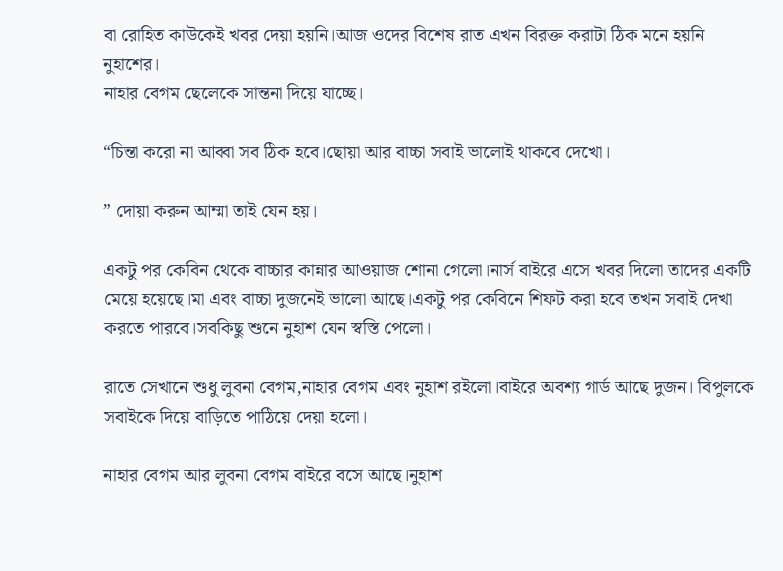বা রোহিত কাউকেই খবর দেয়া হয়নি।আজ ওদের বিশেষ রাত এখন বিরক্ত করাটা ঠিক মনে হয়নি নুহাশের।
নাহার বেগম ছেলেকে সান্তনা দিয়ে যাচ্ছে।

“চিন্তা করো না আব্বা সব ঠিক হবে।ছোয়া আর বাচ্চা সবাই ভালোই থাকবে দেখো।

” দোয়া করুন আম্মা তাই যেন হয়।

একটু পর কেবিন থেকে বাচ্চার কান্নার আওয়াজ শোনা গেলো।নার্স বাইরে এসে খবর দিলো তাদের একটি মেয়ে হয়েছে।মা এবং বাচ্চা দুজনেই ভালো আছে।একটু পর কেবিনে শিফট করা হবে তখন সবাই দেখা করতে পারবে।সবকিছু শুনে নুহাশ যেন স্বস্তি পেলো।

রাতে সেখানে শুধু লুবনা বেগম,নাহার বেগম এবং নুহাশ রইলো।বাইরে অবশ্য গার্ড আছে দুজন। বিপুলকে সবাইকে দিয়ে বাড়িতে পাঠিয়ে দেয়া হলো।

নাহার বেগম আর লুবনা বেগম বাইরে বসে আছে।নুহাশ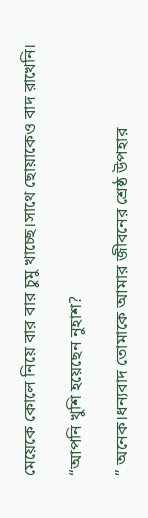মেয়েকে কোলে নিয়ে বার বার চুমু খাচ্ছে।সাথে ছোয়াকেও বাদ রাখেনি।

“আপনি খুশি হয়েছেন নুহাশ?

” অনেক।ধন্যবাদ তোমাকে আমার জীবনের শ্রেষ্ঠ উপহার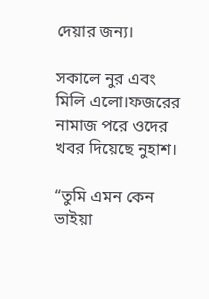দেয়ার জন্য।

সকালে নুর এবং মিলি এলো।ফজরের নামাজ পরে ওদের খবর দিয়েছে নুহাশ।

“তুমি এমন কেন ভাইয়া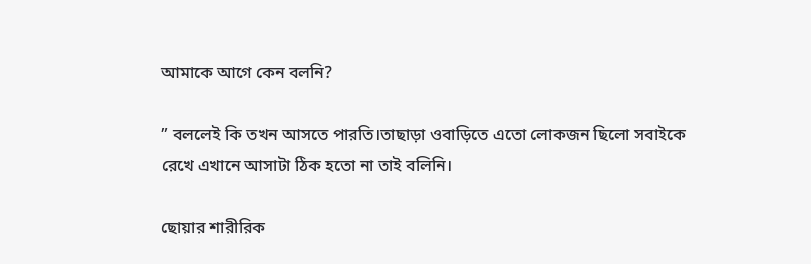আমাকে আগে কেন বলনি?

” বললেই কি তখন আসতে পারতি।তাছাড়া ওবাড়িতে এতো লোকজন ছিলো সবাইকে রেখে এখানে আসাটা ঠিক হতো না তাই বলিনি।

ছোয়ার শারীরিক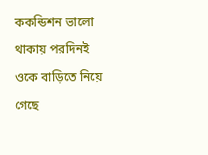ককন্ডিশন ভালো থাকায় পরদিনই ওকে বাড়িতে নিয়ে গেছে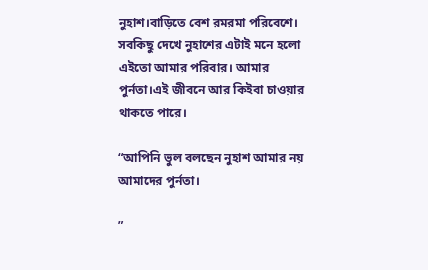নুহাশ।বাড়িতে বেশ রমরমা পরিবেশে। সবকিছু দেখে নুহাশের এটাই মনে হলো এইতো আমার পরিবার। আমার পুর্নতা।এই জীবনে আর কিইবা চাওয়ার থাকতে পারে।

“আপিনি ভুল বলছেন নুহাশ আমার নয় আমাদের পুর্নতা।

”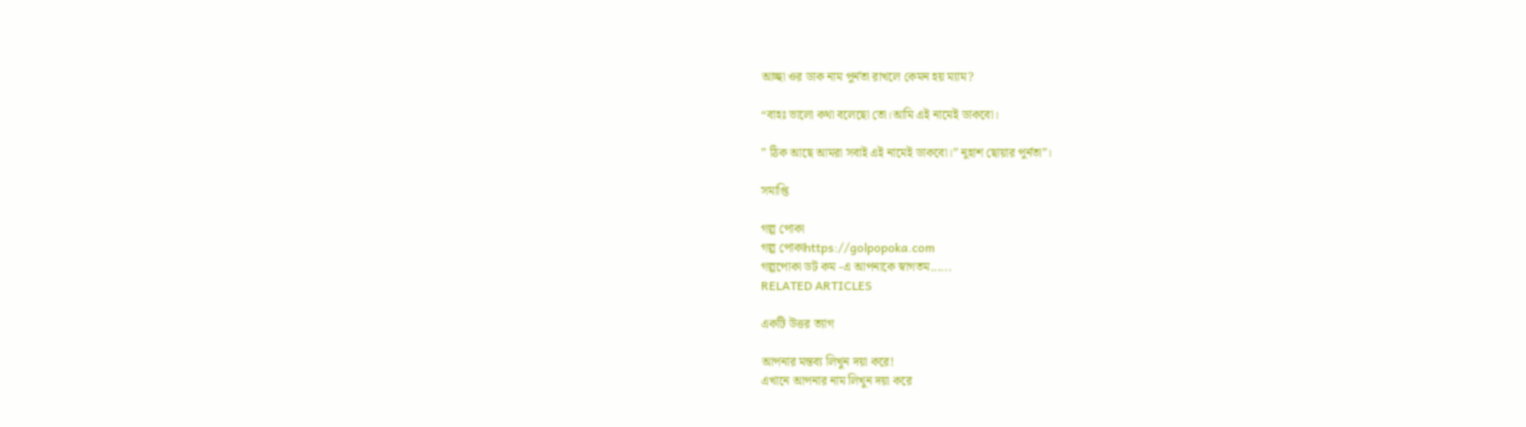আচ্ছা ওর ডাক নাম পুর্নতা রাখলে কেমন হয় ম্যাম?

“বাহঃ ভালো কথা বলেছো তো।আমি এই নামেই ডাকবো।

” ঠিক আছে আমরা সবাই এই নামেই ডাকবো।” নুহাশ ছোয়ার পুর্নতা”।

সমাপ্তি

গল্প পোকা
গল্প পোকাhttps://golpopoka.com
গল্পপোকা ডট কম -এ আপনাকে স্বাগতম......
RELATED ARTICLES

একটি উত্তর ত্যাগ

আপনার মন্তব্য লিখুন দয়া করে!
এখানে আপনার নাম লিখুন দয়া করে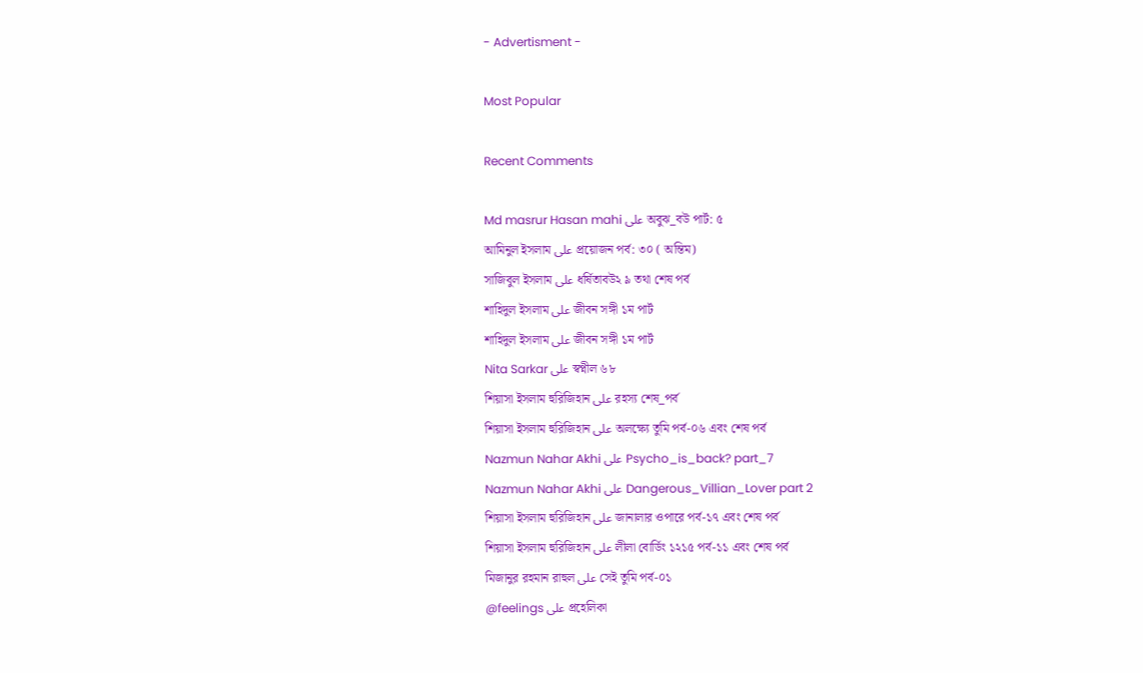- Advertisment -

Most Popular

Recent Comments

Md masrur Hasan mahi على অবুঝ_বউ পার্ট: ৫
আমিনুল ইসলাম على প্রয়োজন পর্ব: ৩০ ( অন্তিম)
সাজিবুল ইসলাম على ধর্ষিতাবউ২ ৯ তথা শেষ পর্ব
শাহিদুল ইসলাম على জীবন সঙ্গী ১ম পার্ট
শাহিদুল ইসলাম على জীবন সঙ্গী ১ম পার্ট
Nita Sarkar على স্বপ্নীল ৬৮
শিয়াসা ইসলাম হুরিজিহান على রহস্য শেষ_পর্ব
শিয়াসা ইসলাম হুরিজিহান على অলক্ষ্যে তুমি পর্ব-০৬ এবং শেষ পর্ব
Nazmun Nahar Akhi على Psycho_is_back? part_7
Nazmun Nahar Akhi على Dangerous_Villian_Lover part 2
শিয়াসা ইসলাম হুরিজিহান على জানালার ওপারে পর্ব-১৭ এবং শেষ পর্ব
শিয়াসা ইসলাম হুরিজিহান على লীলা বোর্ডিং ১২১৫ পর্ব-১১ এবং শেষ পর্ব
মিজানুর রহমান রাহুল على সেই তুমি পর্ব-০১
@feelings على প্রহেলিকা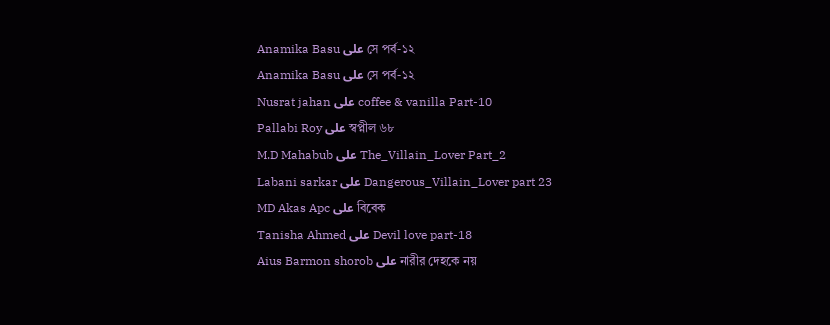Anamika Basu على সে পর্ব-১২
Anamika Basu على সে পর্ব-১২
Nusrat jahan على coffee & vanilla Part-10
Pallabi Roy على স্বপ্নীল ৬৮
M.D Mahabub على The_Villain_Lover Part_2
Labani sarkar على Dangerous_Villain_Lover part 23
MD Akas Apc على বিবেক
Tanisha Ahmed على Devil love part-18
Aius Barmon shorob على নারীর দেহকে নয়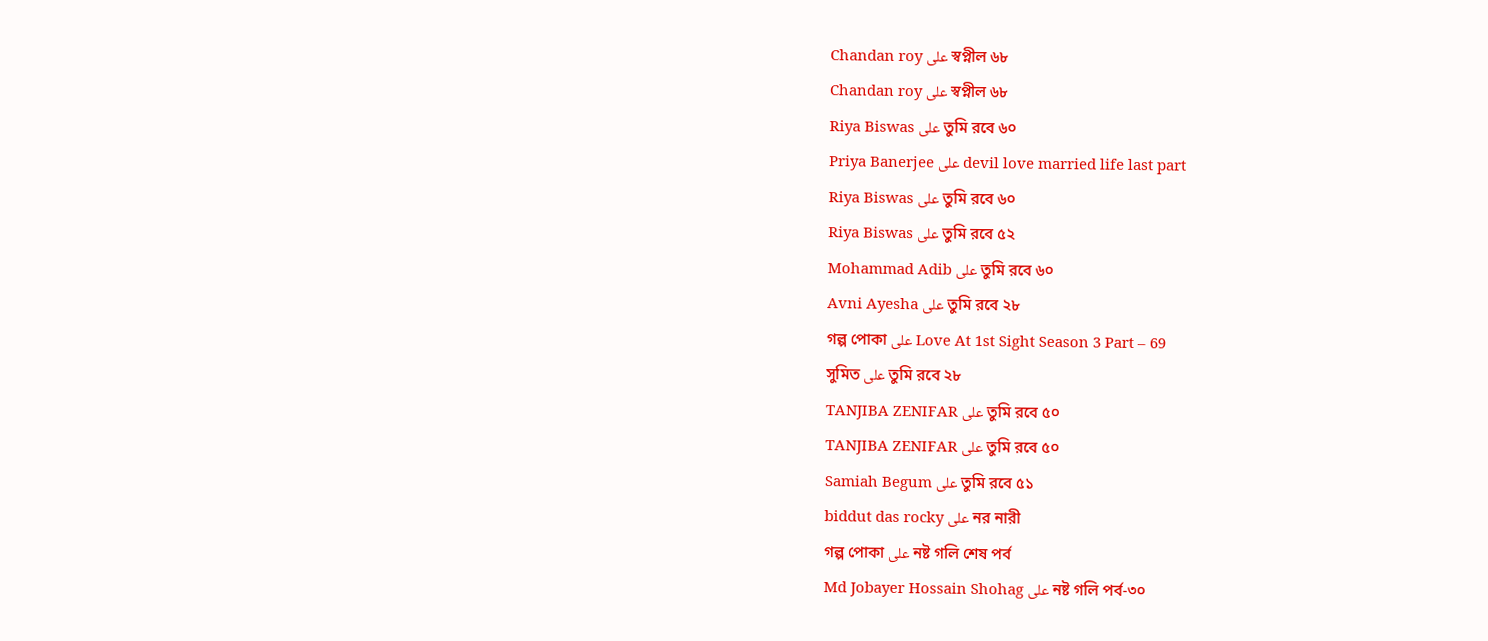Chandan roy على স্বপ্নীল ৬৮
Chandan roy على স্বপ্নীল ৬৮
Riya Biswas على তুমি রবে ৬০
Priya Banerjee على devil love married life last part
Riya Biswas على তুমি রবে ৬০
Riya Biswas على তুমি রবে ৫২
Mohammad Adib على তুমি রবে ৬০
Avni Ayesha على তুমি রবে ২৮
গল্প পোকা على Love At 1st Sight Season 3 Part – 69
সুমিত على তুমি রবে ২৮
TANJIBA ZENIFAR على তুমি রবে ৫০
TANJIBA ZENIFAR على তুমি রবে ৫০
Samiah Begum على তুমি রবে ৫১
biddut das rocky على নর নারী
গল্প পোকা على নষ্ট গলি শেষ পর্ব
Md Jobayer Hossain Shohag على নষ্ট গলি পর্ব-৩০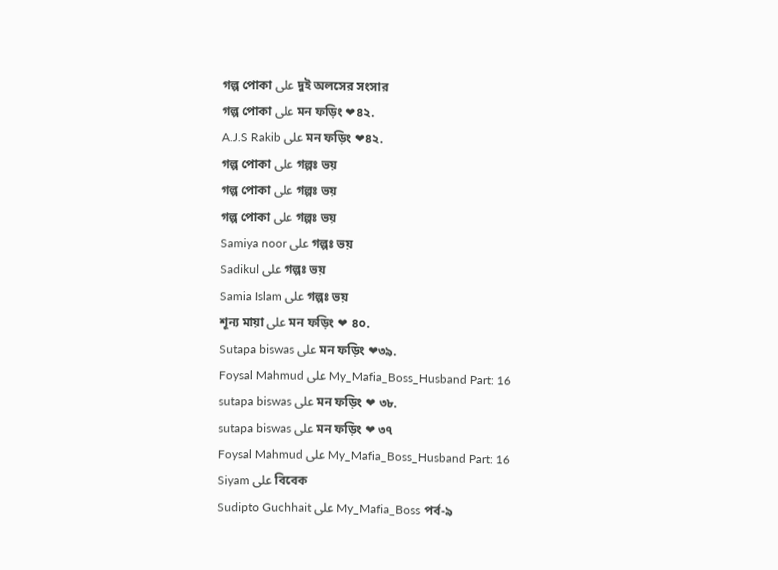গল্প পোকা على দুই অলসের সংসার
গল্প পোকা على মন ফড়িং ❤৪২.
A.J.S Rakib على মন ফড়িং ❤৪২.
গল্প পোকা على গল্পঃ ভয়
গল্প পোকা على গল্পঃ ভয়
গল্প পোকা على গল্পঃ ভয়
Samiya noor على গল্পঃ ভয়
Sadikul على গল্পঃ ভয়
Samia Islam على গল্পঃ ভয়
শূন্য মায়া على মন ফড়িং ❤ ৪০.
Sutapa biswas على মন ফড়িং ❤৩৯.
Foysal Mahmud على My_Mafia_Boss_Husband Part: 16
sutapa biswas على মন ফড়িং ❤ ৩৮.
sutapa biswas على মন ফড়িং ❤ ৩৭
Foysal Mahmud على My_Mafia_Boss_Husband Part: 16
Siyam على বিবেক
Sudipto Guchhait على My_Mafia_Boss পর্ব-৯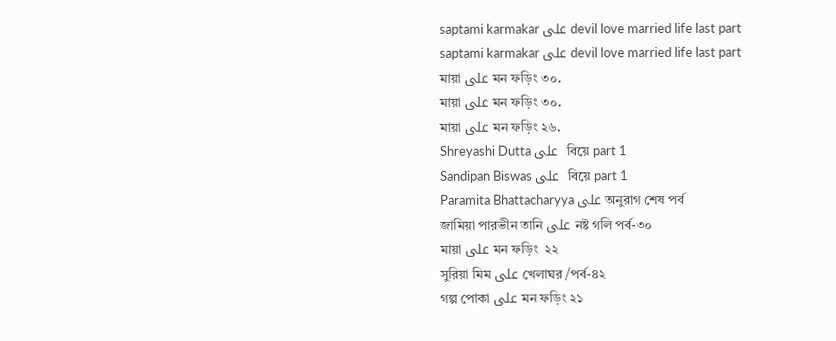saptami karmakar على devil love married life last part
saptami karmakar على devil love married life last part
মায়া على মন ফড়িং ৩০.
মায়া على মন ফড়িং ৩০.
মায়া على মন ফড়িং ২৬.
Shreyashi Dutta على  বিয়ে part 1
Sandipan Biswas على  বিয়ে part 1
Paramita Bhattacharyya على অনুরাগ শেষ পর্ব
জামিয়া পারভীন তানি على নষ্ট গলি পর্ব-৩০
মায়া على মন ফড়িং  ২২
সুরিয়া মিম على খেলাঘর /পর্ব-৪২
গল্প পোকা على মন ফড়িং ২১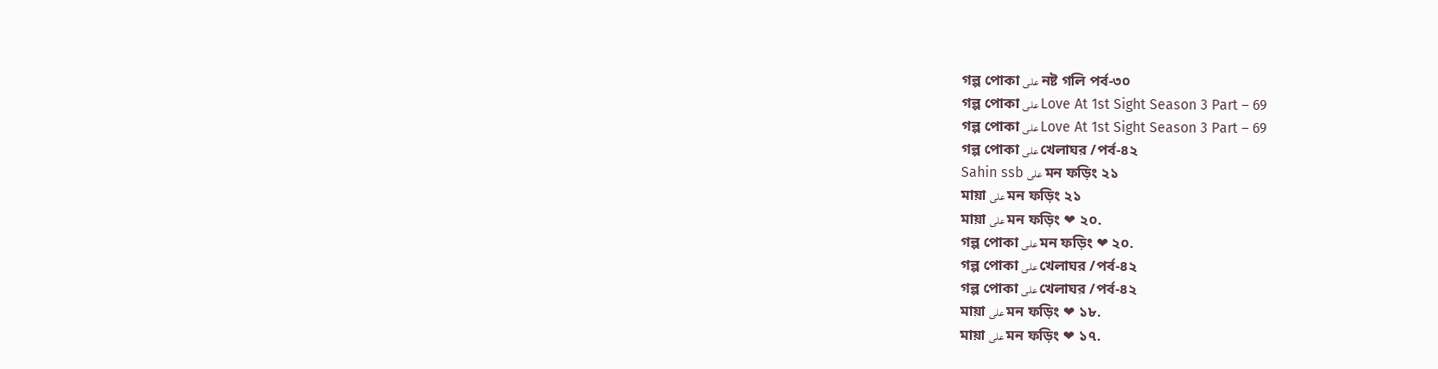গল্প পোকা على নষ্ট গলি পর্ব-৩০
গল্প পোকা على Love At 1st Sight Season 3 Part – 69
গল্প পোকা على Love At 1st Sight Season 3 Part – 69
গল্প পোকা على খেলাঘর /পর্ব-৪২
Sahin ssb على মন ফড়িং ২১
মায়া على মন ফড়িং ২১
মায়া على মন ফড়িং ❤ ২০.
গল্প পোকা على মন ফড়িং ❤ ২০.
গল্প পোকা على খেলাঘর /পর্ব-৪২
গল্প পোকা على খেলাঘর /পর্ব-৪২
মায়া على মন ফড়িং ❤ ১৮.
মায়া على মন ফড়িং ❤ ১৭.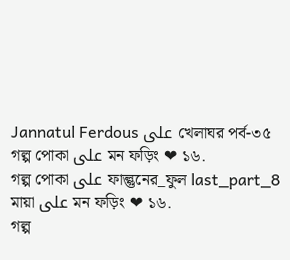Jannatul Ferdous على খেলাঘর পর্ব-৩৫
গল্প পোকা على মন ফড়িং ❤ ১৬.
গল্প পোকা على ফাল্গুনের_ফুল last_part_8
মায়া على মন ফড়িং ❤ ১৬.
গল্প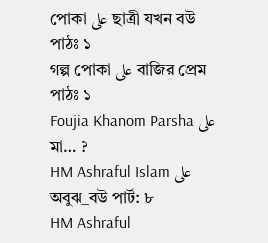পোকা على ছাত্রী যখন বউ পাঠঃ ১
গল্প পোকা على বাজির প্রেম পাঠঃ ১
Foujia Khanom Parsha على মা… ?
HM Ashraful Islam على অবুঝ_বউ পার্ট: ৮
HM Ashraful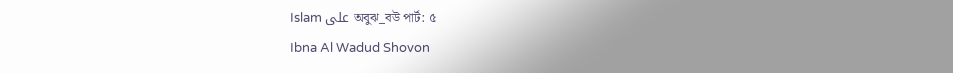Islam على অবুঝ_বউ পার্ট: ৫
Ibna Al Wadud Shovon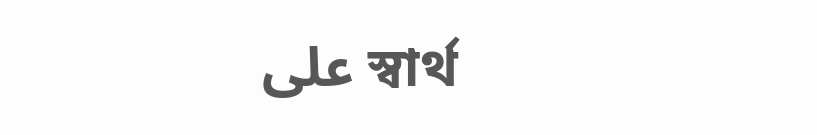على স্বার্থ